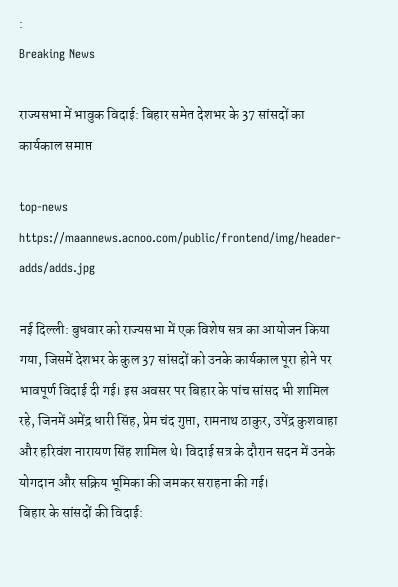:
Breaking News

राज्यसभा में भावुक विदाई: बिहार समेत देशभर के 37 सांसदों का कार्यकाल समाप्त

top-news
https://maannews.acnoo.com/public/frontend/img/header-adds/adds.jpg

नई दिल्ली: बुधवार को राज्यसभा में एक विशेष सत्र का आयोजन किया गया, जिसमें देशभर के कुल 37 सांसदों को उनके कार्यकाल पूरा होने पर भावपूर्ण विदाई दी गई। इस अवसर पर बिहार के पांच सांसद भी शामिल रहे, जिनमें अमेंद्र धारी सिंह, प्रेम चंद गुप्ता, रामनाथ ठाकुर, उपेंद्र कुशवाहा और हरिवंश नारायण सिंह शामिल थे। विदाई सत्र के दौरान सदन में उनके योगदान और सक्रिय भूमिका की जमकर सराहना की गई।
बिहार के सांसदों की विदाई: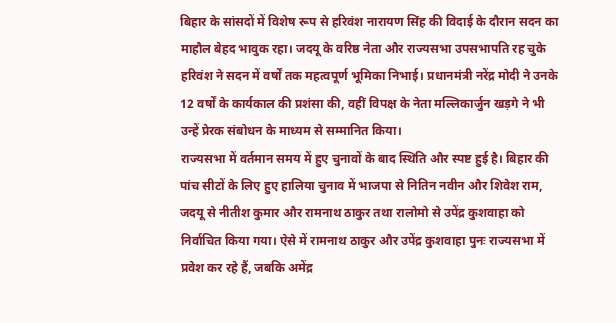बिहार के सांसदों में विशेष रूप से हरिवंश नारायण सिंह की विदाई के दौरान सदन का माहौल बेहद भावुक रहा। जदयू के वरिष्ठ नेता और राज्यसभा उपसभापति रह चुके हरिवंश ने सदन में वर्षों तक महत्वपूर्ण भूमिका निभाई। प्रधानमंत्री नरेंद्र मोदी ने उनके 12 वर्षों के कार्यकाल की प्रशंसा की, वहीं विपक्ष के नेता मल्लिकार्जुन खड़गे ने भी उन्हें प्रेरक संबोधन के माध्यम से सम्मानित किया।
राज्यसभा में वर्तमान समय में हुए चुनावों के बाद स्थिति और स्पष्ट हुई है। बिहार की पांच सीटों के लिए हुए हालिया चुनाव में भाजपा से नितिन नवीन और शिवेश राम, जदयू से नीतीश कुमार और रामनाथ ठाकुर तथा रालोमो से उपेंद्र कुशवाहा को निर्वाचित किया गया। ऐसे में रामनाथ ठाकुर और उपेंद्र कुशवाहा पुनः राज्यसभा में प्रवेश कर रहे हैं, जबकि अमेंद्र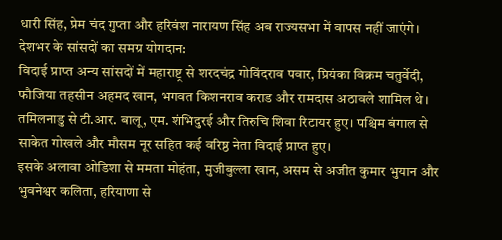धारी सिंह, प्रेम चंद गुप्ता और हरिवंश नारायण सिंह अब राज्यसभा में वापस नहीं जाएंगे।
देशभर के सांसदों का समग्र योगदान:
विदाई प्राप्त अन्य सांसदों में महाराष्ट्र से शरदचंद्र गोविंदराव पवार, प्रियंका विक्रम चतुर्वेदी, फौजिया तहसीन अहमद खान, भगवत किशनराव कराड और रामदास अठावले शामिल थे। तमिलनाडु से टी.आर. बालू, एम. शंभिदुरई और तिरुचि शिवा रिटायर हुए। पश्चिम बंगाल से साकेत गोखले और मौसम नूर सहित कई वरिष्ठ नेता विदाई प्राप्त हुए।
इसके अलावा ओडिशा से ममता मोहंता, मुजीबुल्ला खान, असम से अजीत कुमार भुयान और भुवनेश्वर कलिता, हरियाणा से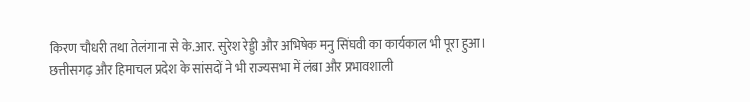किरण चौधरी तथा तेलंगाना से के.आर. सुरेश रेड्डी और अभिषेक मनु सिंघवी का कार्यकाल भी पूरा हुआ। छत्तीसगढ़ और हिमाचल प्रदेश के सांसदों ने भी राज्यसभा में लंबा और प्रभावशाली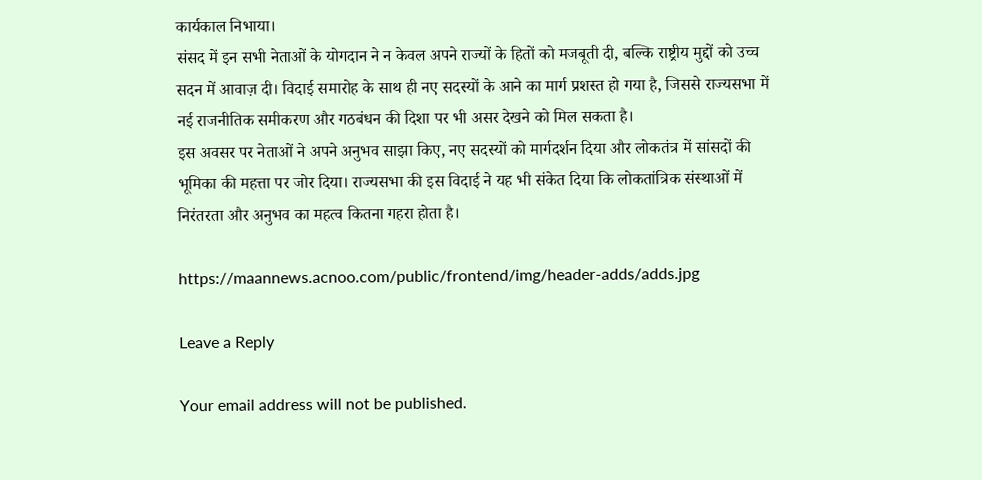कार्यकाल निभाया।
संसद में इन सभी नेताओं के योगदान ने न केवल अपने राज्यों के हितों को मजबूती दी, बल्कि राष्ट्रीय मुद्दों को उच्च सदन में आवाज़ दी। विदाई समारोह के साथ ही नए सदस्यों के आने का मार्ग प्रशस्त हो गया है, जिससे राज्यसभा में नई राजनीतिक समीकरण और गठबंधन की दिशा पर भी असर देखने को मिल सकता है।
इस अवसर पर नेताओं ने अपने अनुभव साझा किए, नए सदस्यों को मार्गदर्शन दिया और लोकतंत्र में सांसदों की भूमिका की महत्ता पर जोर दिया। राज्यसभा की इस विदाई ने यह भी संकेत दिया कि लोकतांत्रिक संस्थाओं में निरंतरता और अनुभव का महत्व कितना गहरा होता है।

https://maannews.acnoo.com/public/frontend/img/header-adds/adds.jpg

Leave a Reply

Your email address will not be published.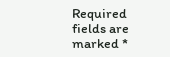Required fields are marked *